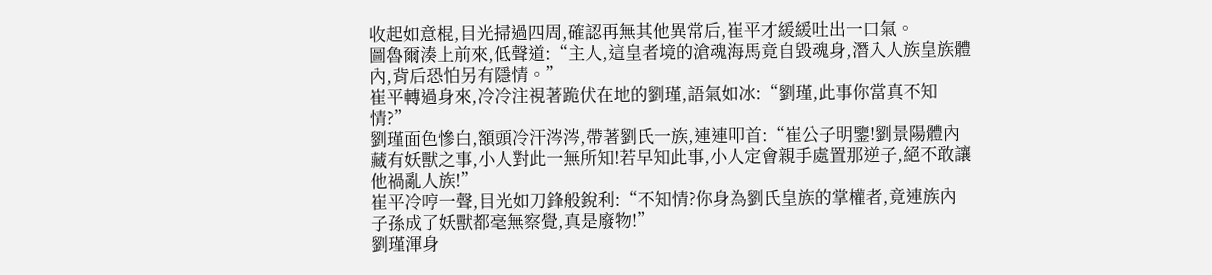收起如意棍,目光掃過四周,確認再無其他異常后,崔平才緩緩吐出一口氣。
圖魯爾湊上前來,低聲道:“主人,這皇者境的滄魂海馬竟自毀魂身,潛入人族皇族體內,背后恐怕另有隱情。”
崔平轉過身來,冷冷注視著跪伏在地的劉瑾,語氣如冰:“劉瑾,此事你當真不知情?”
劉瑾面色慘白,額頭冷汗涔涔,帶著劉氏一族,連連叩首:“崔公子明鑒!劉景陽體內藏有妖獸之事,小人對此一無所知!若早知此事,小人定會親手處置那逆子,絕不敢讓他禍亂人族!”
崔平冷哼一聲,目光如刀鋒般銳利:“不知情?你身為劉氏皇族的掌權者,竟連族內子孫成了妖獸都毫無察覺,真是廢物!”
劉瑾渾身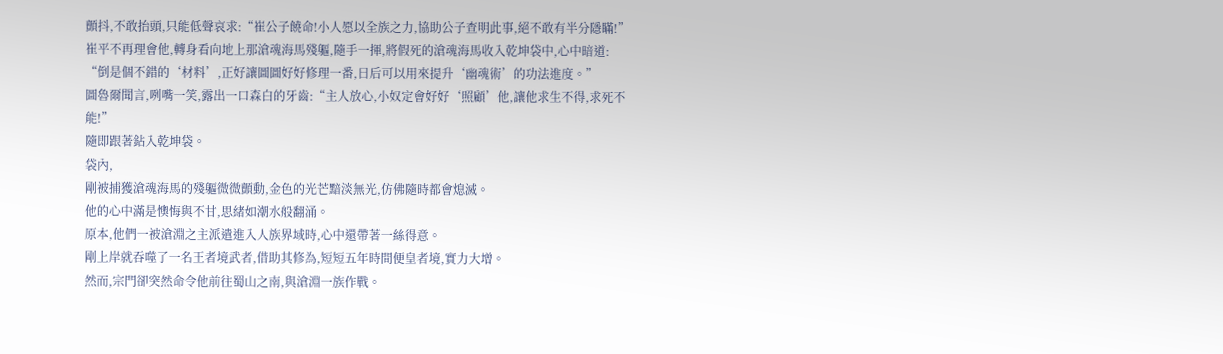顫抖,不敢抬頭,只能低聲哀求:“崔公子饒命!小人愿以全族之力,協助公子查明此事,絕不敢有半分隱瞞!”
崔平不再理會他,轉身看向地上那滄魂海馬殘軀,隨手一揮,將假死的滄魂海馬收入乾坤袋中,心中暗道:
“倒是個不錯的‘材料’,正好讓圖圖好好修理一番,日后可以用來提升‘幽魂術’的功法進度。”
圖魯爾聞言,咧嘴一笑,露出一口森白的牙齒:“主人放心,小奴定會好好‘照顧’他,讓他求生不得,求死不能!”
隨即跟著鉆入乾坤袋。
袋內,
剛被捕獲滄魂海馬的殘軀微微顫動,金色的光芒黯淡無光,仿佛隨時都會熄滅。
他的心中滿是懊悔與不甘,思緒如潮水般翻涌。
原本,他們一被滄淵之主派遣進入人族界域時,心中還帶著一絲得意。
剛上岸就吞噬了一名王者境武者,借助其修為,短短五年時間便皇者境,實力大增。
然而,宗門卻突然命令他前往蜀山之南,與滄淵一族作戰。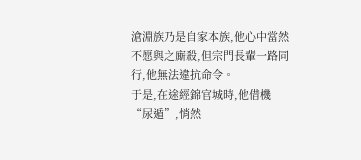滄淵族乃是自家本族,他心中當然不愿與之廝殺,但宗門長輩一路同行,他無法違抗命令。
于是,在途經錦官城時,他借機“尿遁”,悄然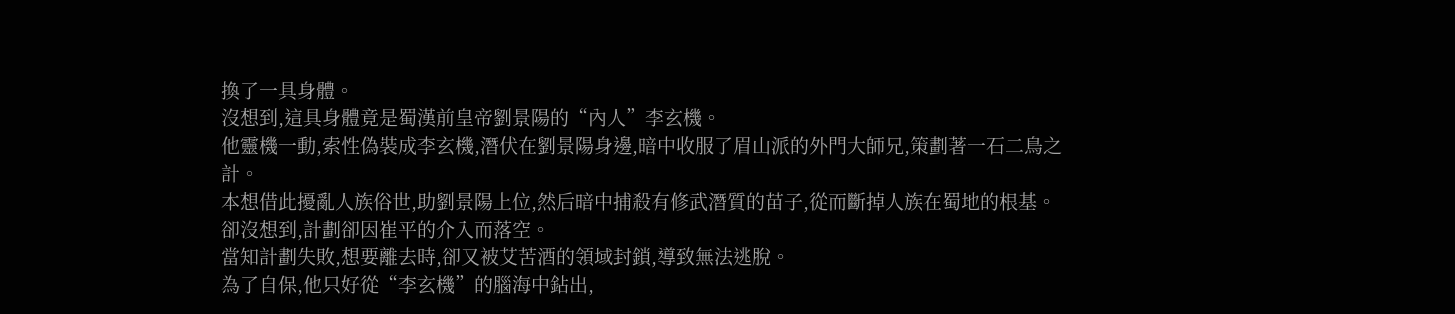換了一具身體。
沒想到,這具身體竟是蜀漢前皇帝劉景陽的“內人”李玄機。
他靈機一動,索性偽裝成李玄機,潛伏在劉景陽身邊,暗中收服了眉山派的外門大師兄,策劃著一石二鳥之計。
本想借此擾亂人族俗世,助劉景陽上位,然后暗中捕殺有修武潛質的苗子,從而斷掉人族在蜀地的根基。
卻沒想到,計劃卻因崔平的介入而落空。
當知計劃失敗,想要離去時,卻又被艾苦酒的領域封鎖,導致無法逃脫。
為了自保,他只好從“李玄機”的腦海中鉆出,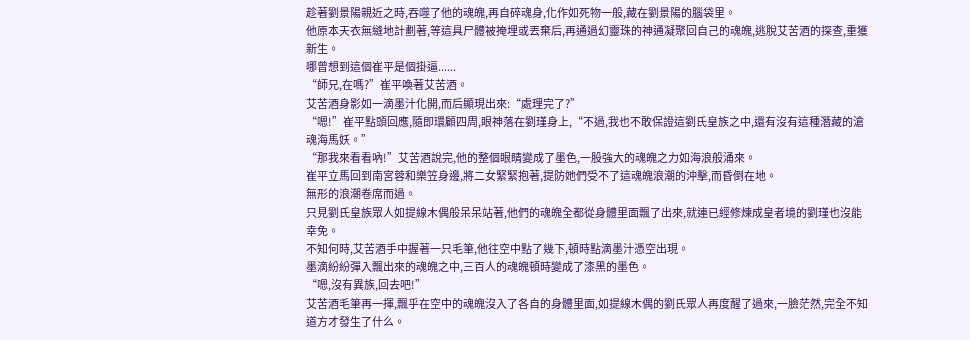趁著劉景陽親近之時,吞噬了他的魂魄,再自碎魂身,化作如死物一般,藏在劉景陽的腦袋里。
他原本天衣無縫地計劃著,等這具尸體被掩埋或丟棄后,再通過幻靈珠的神通凝聚回自己的魂魄,逃脫艾苦酒的探查,重獲新生。
哪曾想到這個崔平是個掛逼......
“師兄,在嗎?”崔平喚著艾苦酒。
艾苦酒身影如一滴墨汁化開,而后顯現出來:“處理完了?”
“嗯!”崔平點頭回應,隨即環顧四周,眼神落在劉瑾身上,“不過,我也不敢保證這劉氏皇族之中,還有沒有這種潛藏的滄魂海馬妖。”
“那我來看看吶!”艾苦酒說完,他的整個眼睛變成了墨色,一股強大的魂魄之力如海浪般涌來。
崔平立馬回到南宮蓉和樂笠身邊,將二女緊緊抱著,提防她們受不了這魂魄浪潮的沖擊,而昏倒在地。
無形的浪潮卷席而過。
只見劉氏皇族眾人如提線木偶般呆呆站著,他們的魂魄全都從身體里面飄了出來,就連已經修煉成皇者境的劉瑾也沒能幸免。
不知何時,艾苦酒手中握著一只毛筆,他往空中點了幾下,頓時點滴墨汁憑空出現。
墨滴紛紛彈入飄出來的魂魄之中,三百人的魂魄頓時變成了漆黑的墨色。
“嗯,沒有異族,回去吧!”
艾苦酒毛筆再一揮,飄乎在空中的魂魄沒入了各自的身體里面,如提線木偶的劉氏眾人再度醒了過來,一臉茫然,完全不知道方才發生了什么。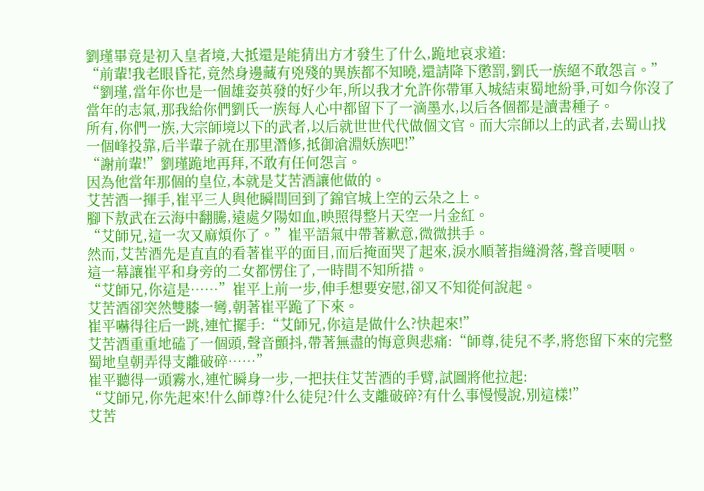劉瑾畢竟是初入皇者境,大抵還是能猜出方才發生了什么,跪地哀求道:
“前輩!我老眼昏花,竟然身邊藏有兇殘的異族都不知曉,還請降下懲罰,劉氏一族絕不敢怨言。”
“劉瑾,當年你也是一個雄姿英發的好少年,所以我才允許你帶軍入城結束蜀地紛爭,可如今你沒了當年的志氣,那我給你們劉氏一族每人心中都留下了一滴墨水,以后各個都是讀書種子。
所有,你們一族,大宗師境以下的武者,以后就世世代代做個文官。而大宗師以上的武者,去蜀山找一個峰投靠,后半輩子就在那里潛修,抵御滄淵妖族吧!”
“謝前輩!”劉瑾跪地再拜,不敢有任何怨言。
因為他當年那個的皇位,本就是艾苦酒讓他做的。
艾苦酒一揮手,崔平三人與他瞬間回到了錦官城上空的云朵之上。
腳下敖武在云海中翻騰,遠處夕陽如血,映照得整片天空一片金紅。
“艾師兄,這一次又麻煩你了。”崔平語氣中帶著歉意,微微拱手。
然而,艾苦酒先是直直的看著崔平的面目,而后掩面哭了起來,淚水順著指縫滑落,聲音哽咽。
這一幕讓崔平和身旁的二女都愣住了,一時間不知所措。
“艾師兄,你這是……”崔平上前一步,伸手想要安慰,卻又不知從何說起。
艾苦酒卻突然雙膝一彎,朝著崔平跪了下來。
崔平嚇得往后一跳,連忙擺手:“艾師兄,你這是做什么?快起來!”
艾苦酒重重地磕了一個頭,聲音顫抖,帶著無盡的悔意與悲痛:“師尊,徒兒不孝,將您留下來的完整蜀地皇朝弄得支離破碎……”
崔平聽得一頭霧水,連忙瞬身一步,一把扶住艾苦酒的手臂,試圖將他拉起:
“艾師兄,你先起來!什么師尊?什么徒兒?什么支離破碎?有什么事慢慢說,別這樣!”
艾苦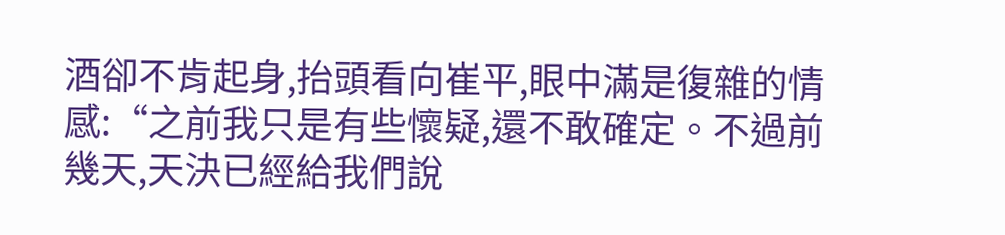酒卻不肯起身,抬頭看向崔平,眼中滿是復雜的情感:“之前我只是有些懷疑,還不敢確定。不過前幾天,天決已經給我們說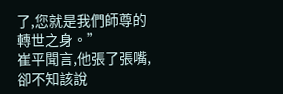了,您就是我們師尊的轉世之身。”
崔平聞言,他張了張嘴,卻不知該說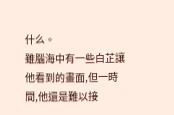什么。
雖腦海中有一些白芷讓他看到的畫面,但一時間,他還是難以接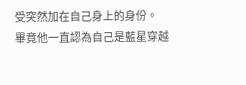受突然加在自己身上的身份。
畢竟他一直認為自己是藍星穿越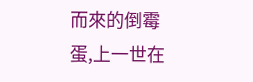而來的倒霉蛋,上一世在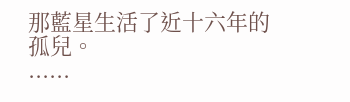那藍星生活了近十六年的孤兒。
......